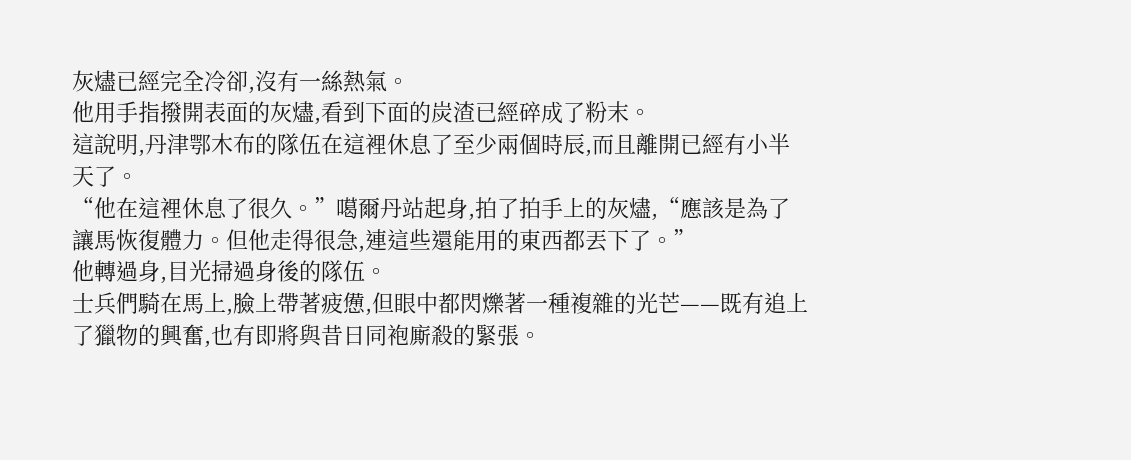灰燼已經完全冷卻,沒有一絲熱氣。
他用手指撥開表面的灰燼,看到下面的炭渣已經碎成了粉末。
這說明,丹津鄂木布的隊伍在這裡休息了至少兩個時辰,而且離開已經有小半天了。
“他在這裡休息了很久。”噶爾丹站起身,拍了拍手上的灰燼,“應該是為了讓馬恢復體力。但他走得很急,連這些還能用的東西都丟下了。”
他轉過身,目光掃過身後的隊伍。
士兵們騎在馬上,臉上帶著疲憊,但眼中都閃爍著一種複雜的光芒——既有追上了獵物的興奮,也有即將與昔日同袍廝殺的緊張。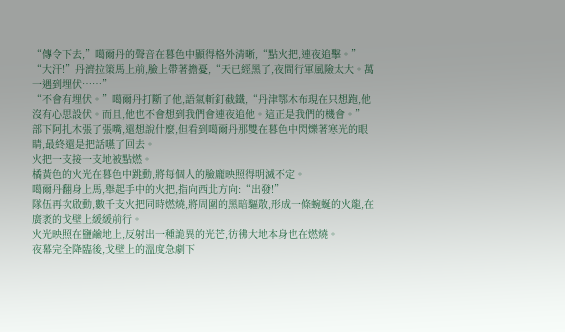“傳令下去,”噶爾丹的聲音在暮色中顯得格外清晰,“點火把,連夜追擊。”
“大汗!”丹濟拉策馬上前,臉上帶著擔憂,“天已經黑了,夜間行軍風險太大。萬一遇到埋伏……”
“不會有埋伏。”噶爾丹打斷了他,語氣斬釘截鐵,“丹津鄂木布現在只想跑,他沒有心思設伏。而且,他也不會想到我們會連夜追他。這正是我們的機會。”
部下阿扎木張了張嘴,還想說什麼,但看到噶爾丹那雙在暮色中閃爍著寒光的眼睛,最終還是把話嚥了回去。
火把一支接一支地被點燃。
橘黃色的火光在暮色中跳動,將每個人的臉龐映照得明滅不定。
噶爾丹翻身上馬,舉起手中的火把,指向西北方向:“出發!”
隊伍再次啟動,數千支火把同時燃燒,將周圍的黑暗驅散,形成一條蜿蜒的火龍,在廣袤的戈壁上緩緩前行。
火光映照在鹽鹼地上,反射出一種詭異的光芒,彷彿大地本身也在燃燒。
夜幕完全降臨後,戈壁上的溫度急劇下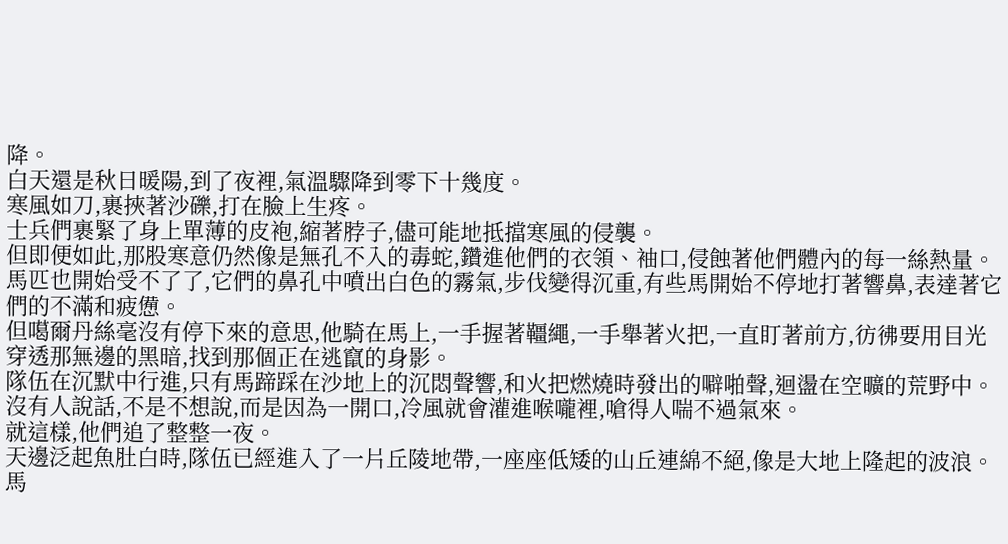降。
白天還是秋日暖陽,到了夜裡,氣溫驟降到零下十幾度。
寒風如刀,裹挾著沙礫,打在臉上生疼。
士兵們裹緊了身上單薄的皮袍,縮著脖子,儘可能地抵擋寒風的侵襲。
但即便如此,那股寒意仍然像是無孔不入的毒蛇,鑽進他們的衣領、袖口,侵蝕著他們體內的每一絲熱量。
馬匹也開始受不了了,它們的鼻孔中噴出白色的霧氣,步伐變得沉重,有些馬開始不停地打著響鼻,表達著它們的不滿和疲憊。
但噶爾丹絲毫沒有停下來的意思,他騎在馬上,一手握著韁繩,一手舉著火把,一直盯著前方,彷彿要用目光穿透那無邊的黑暗,找到那個正在逃竄的身影。
隊伍在沉默中行進,只有馬蹄踩在沙地上的沉悶聲響,和火把燃燒時發出的噼啪聲,迴盪在空曠的荒野中。
沒有人說話,不是不想說,而是因為一開口,冷風就會灌進喉嚨裡,嗆得人喘不過氣來。
就這樣,他們追了整整一夜。
天邊泛起魚肚白時,隊伍已經進入了一片丘陵地帶,一座座低矮的山丘連綿不絕,像是大地上隆起的波浪。
馬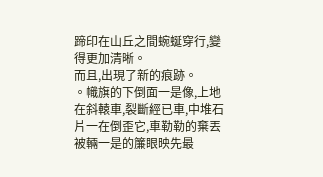蹄印在山丘之間蜿蜒穿行,變得更加清晰。
而且,出現了新的痕跡。
。幟旗的下倒面一是像,上地在斜轅車,裂斷經已車,中堆石片一在倒歪它,車勒勒的棄丟被輛一是的簾眼映先最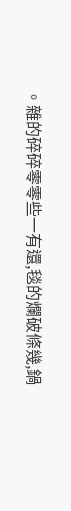。雜的碎碎零零些一有還,毯的爛破條幾,鍋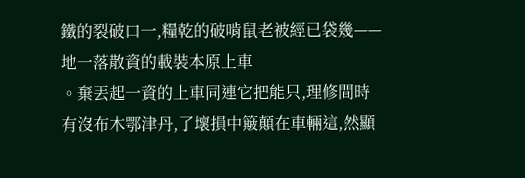鐵的裂破口一,糧乾的破啃鼠老被經已袋幾——地一落散資的載裝本原上車
。棄丟起一資的上車同連它把能只,理修間時有沒布木鄂津丹,了壞損中簸顛在車輛這,然顯